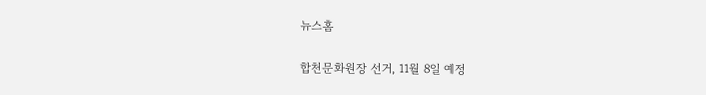뉴스홈

합천문화원장 선거, 11월 8일 예정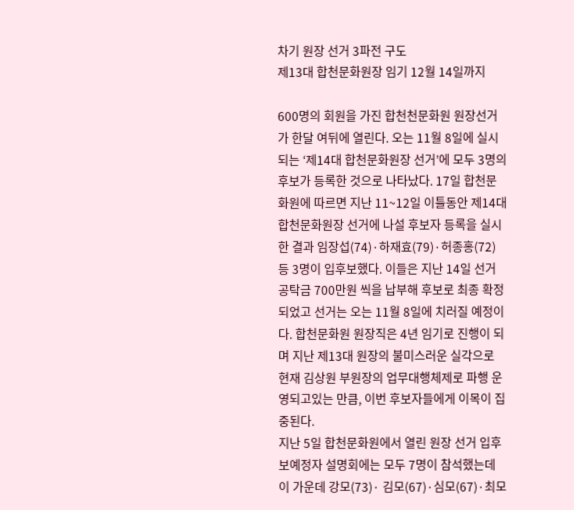차기 원장 선거 3파전 구도
제13대 합천문화원장 임기 12월 14일까지

600명의 회원을 가진 합천천문화원 원장선거가 한달 여뒤에 열린다. 오는 11월 8일에 실시되는 ‘제14대 합천문화원장 선거’에 모두 3명의 후보가 등록한 것으로 나타났다. 17일 합천문화원에 따르면 지난 11~12일 이틀동안 제14대 합천문화원장 선거에 나설 후보자 등록을 실시한 결과 임장섭(74)·하재효(79)·허종홍(72) 등 3명이 입후보했다. 이들은 지난 14일 선거 공탁금 700만원 씩을 납부해 후보로 최종 확정되었고 선거는 오는 11월 8일에 치러질 예정이다. 합천문화원 원장직은 4년 임기로 진행이 되며 지난 제13대 원장의 불미스러운 실각으로 현재 김상원 부원장의 업무대행체제로 파행 운영되고있는 만큼, 이번 후보자들에게 이목이 집중된다.
지난 5일 합천문화원에서 열린 원장 선거 입후보예정자 설명회에는 모두 7명이 참석했는데 이 가운데 강모(73)· 김모(67)·심모(67)·최모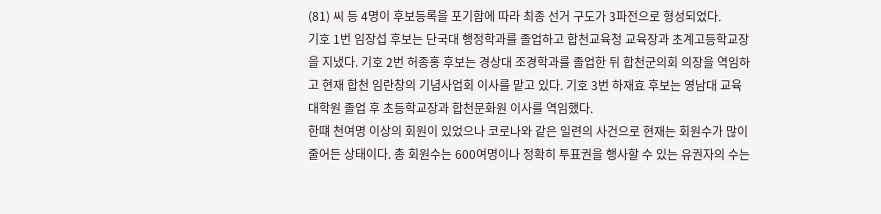(81) 씨 등 4명이 후보등록을 포기함에 따라 최종 선거 구도가 3파전으로 형성되었다.
기호 1번 임장섭 후보는 단국대 행정학과를 졸업하고 합천교육청 교육장과 초계고등학교장을 지냈다. 기호 2번 허종홍 후보는 경상대 조경학과를 졸업한 뒤 합천군의회 의장을 역임하고 현재 합천 임란창의 기념사업회 이사를 맡고 있다. 기호 3번 하재효 후보는 영남대 교육대학원 졸업 후 초등학교장과 합천문화원 이사를 역임했다.
한떄 천여명 이상의 회원이 있었으나 코로나와 같은 일련의 사건으로 현재는 회원수가 많이 줄어든 상태이다. 총 회원수는 600여명이나 정확히 투표권을 행사할 수 있는 유권자의 수는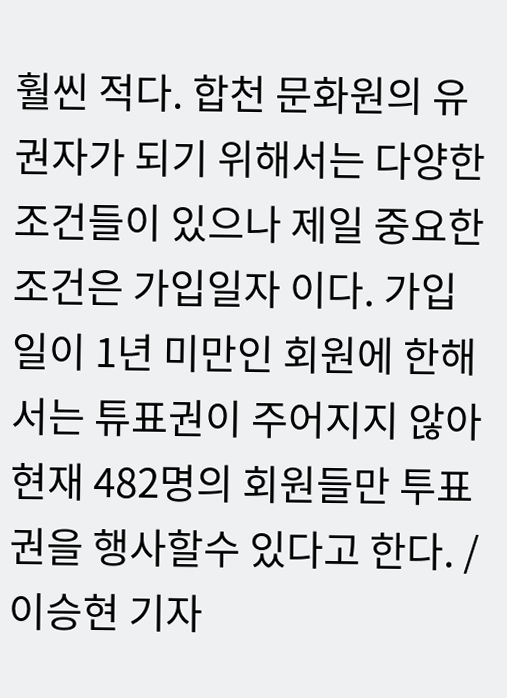훨씬 적다. 합천 문화원의 유권자가 되기 위해서는 다양한 조건들이 있으나 제일 중요한 조건은 가입일자 이다. 가입일이 1년 미만인 회원에 한해서는 튜표권이 주어지지 않아 현재 482명의 회원들만 투표권을 행사할수 있다고 한다. /이승현 기자